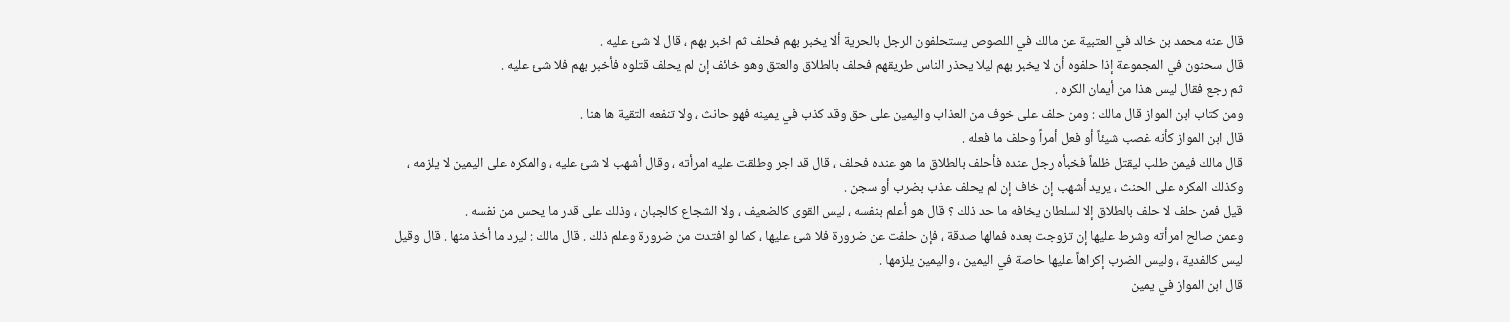قال عنه محمد بن خالد في العتبية عن مالك في اللصوص يستحلفون الرجل بالحرية ألا يخبر بهم فحلف ثم اخبر بهم ، قال لا شئ عليه .
قال سحنون في المجموعة إذا حلفوه أن لا يخبر بهم ليلا يحذر الناس طريقهم فحلف بالطلاق والعتق وهو خائف إن لم يحلف قتلوه فأخبر بهم فلا شئ عليه .
ثم رجع فقال ليس هذا من أيمان الكره .
ومن كتاب ابن المواز قال مالك : ومن حلف على خوف من العذاب واليمين على حق وقد كذب في يمينه فهو حانث ، ولا تنفعه التقية ها هنا .
قال ابن المواز كأنه غصب شيئاً أو فعل أمراً وحلف ما فعله .
قال مالك فيمن طلب ليقتل ظلماً فخبأه رجل عنده فأحلف بالطلاق ما هو عنده فحلف ، قال قد اجر وطلقت عليه امرأته ، وقال أشهب لا شئ عليه ، والمكره على اليمين لا يلزمه ، وكذلك المكره على الحنث ، يريد أشهب إن خاف إن لم يحلف عذب بضرب أو سجن .
قيل فمن حلف لا حلف بالطلاق إلا لسلطان يخافه ما حد ذلك ؟ قال هو أعلم بنفسه ، ليس القوى كالضعيف ، ولا الشجاع كالجبان ، وذلك على قدر ما يحس من نفسه .
وعمن صالح امرأته وشرط عليها إن تزوجت بعده فمالها صدقة ، فإن حلفت عن ضرورة فلا شئ عليها ، كما لو افتدت من ضرورة وعلم ذلك . قال مالك : ليرد ما أخذ منها . قال وقيل ليس كالفدية ، وليس الضرب إكراهاً عليها حاصة في اليمين ، واليمين يلزمها .
قال ابن المواز في يمين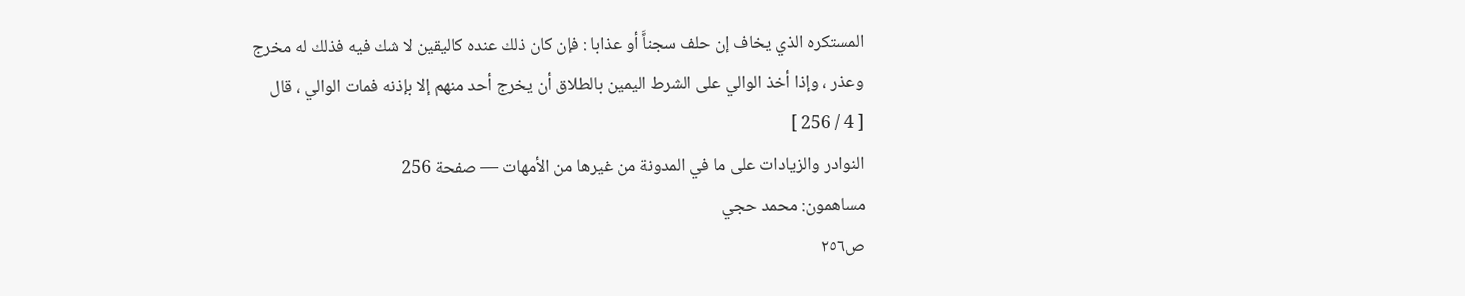المستكره الذي يخاف إن حلف سجناًَ أو عذابا : فإن كان ذلك عنده كاليقين لا شك فيه فذلك له مخرج وعذر ، وإذا أخذ الوالي على الشرط اليمين بالطلاق أن يخرج أحد منهم إلا بإذنه فمات الوالي ، قال
[ 4 / 256 ]
النوادر والزيادات على ما في المدونة من غيرها من الأمهات — صفحة 256
مساهمون: محمد حجي
ص٢٥٦